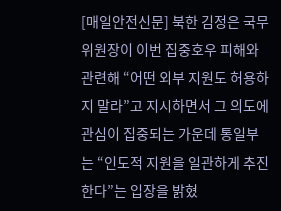[매일안전신문] 북한 김정은 국무위원장이 이번 집중호우 피해와 관련해 “어떤 외부 지원도 허용하지 말라”고 지시하면서 그 의도에 관심이 집중되는 가운데 통일부는 “인도적 지원을 일관하게 추진한다”는 입장을 밝혔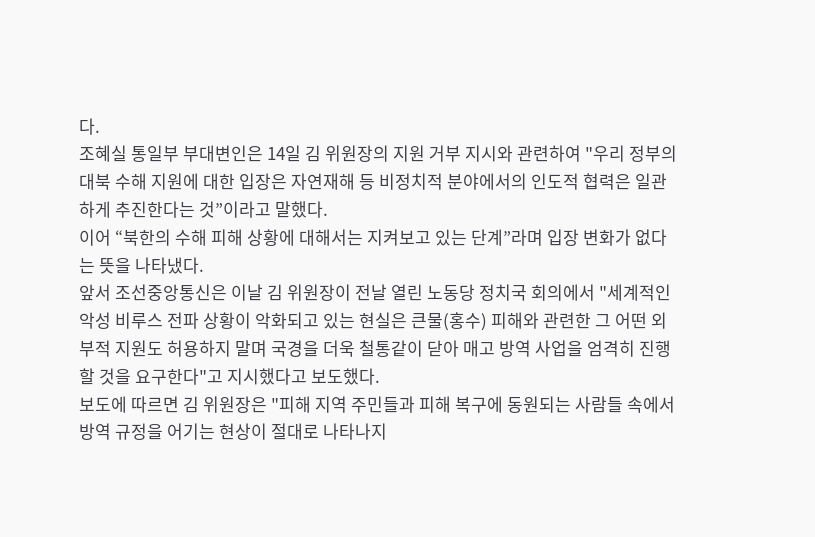다.
조혜실 통일부 부대변인은 14일 김 위원장의 지원 거부 지시와 관련하여 "우리 정부의 대북 수해 지원에 대한 입장은 자연재해 등 비정치적 분야에서의 인도적 협력은 일관하게 추진한다는 것”이라고 말했다.
이어 “북한의 수해 피해 상황에 대해서는 지켜보고 있는 단계”라며 입장 변화가 없다는 뜻을 나타냈다.
앞서 조선중앙통신은 이날 김 위원장이 전날 열린 노동당 정치국 회의에서 "세계적인 악성 비루스 전파 상황이 악화되고 있는 현실은 큰물(홍수) 피해와 관련한 그 어떤 외부적 지원도 허용하지 말며 국경을 더욱 철통같이 닫아 매고 방역 사업을 엄격히 진행할 것을 요구한다"고 지시했다고 보도했다.
보도에 따르면 김 위원장은 "피해 지역 주민들과 피해 복구에 동원되는 사람들 속에서 방역 규정을 어기는 현상이 절대로 나타나지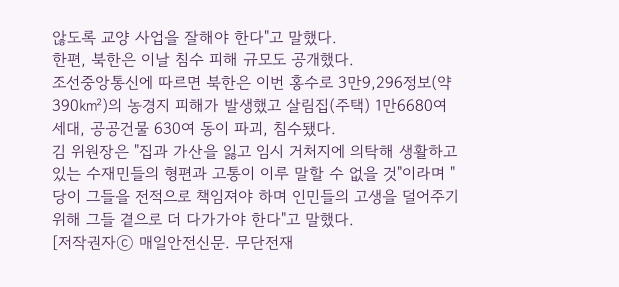않도록 교양 사업을 잘해야 한다"고 말했다.
한편, 북한은 이날 침수 피해 규모도 공개했다.
조선중앙통신에 따르면 북한은 이번 홍수로 3만9,296정보(약 390㎢)의 농경지 피해가 발생했고 살림집(주택) 1만6680여 세대, 공공건물 630여 동이 파괴, 침수됐다.
김 위원장은 "집과 가산을 잃고 임시 거처지에 의탁해 생활하고 있는 수재민들의 형편과 고통이 이루 말할 수 없을 것"이라며 "당이 그들을 전적으로 책임져야 하며 인민들의 고생을 덜어주기 위해 그들 곁으로 더 다가가야 한다"고 말했다.
[저작권자ⓒ 매일안전신문. 무단전재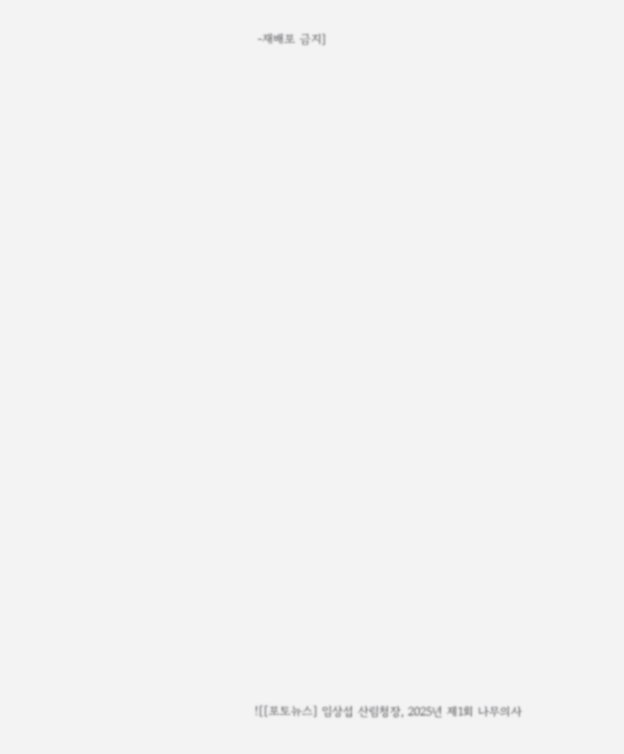-재배포 금지]































![[포토뉴스] 임상섭 산림청장, 2025년 제1회 나무의사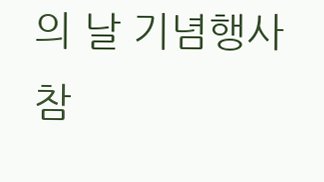의 날 기념행사 참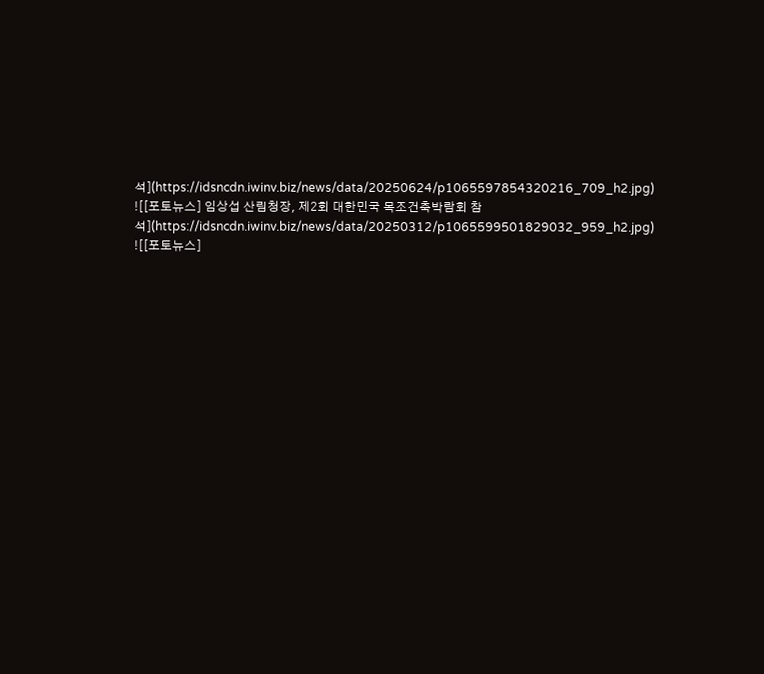석](https://idsncdn.iwinv.biz/news/data/20250624/p1065597854320216_709_h2.jpg)
![[포토뉴스] 임상섭 산림청장, 제2회 대한민국 목조건축박람회 참석](https://idsncdn.iwinv.biz/news/data/20250312/p1065599501829032_959_h2.jpg)
![[포토뉴스]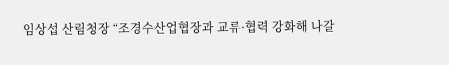임상섭 산림청장 “조경수산업협장과 교류·협력 강화해 나갈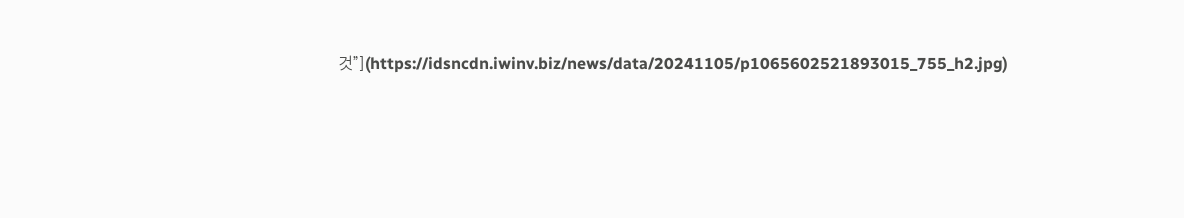것”](https://idsncdn.iwinv.biz/news/data/20241105/p1065602521893015_755_h2.jpg)